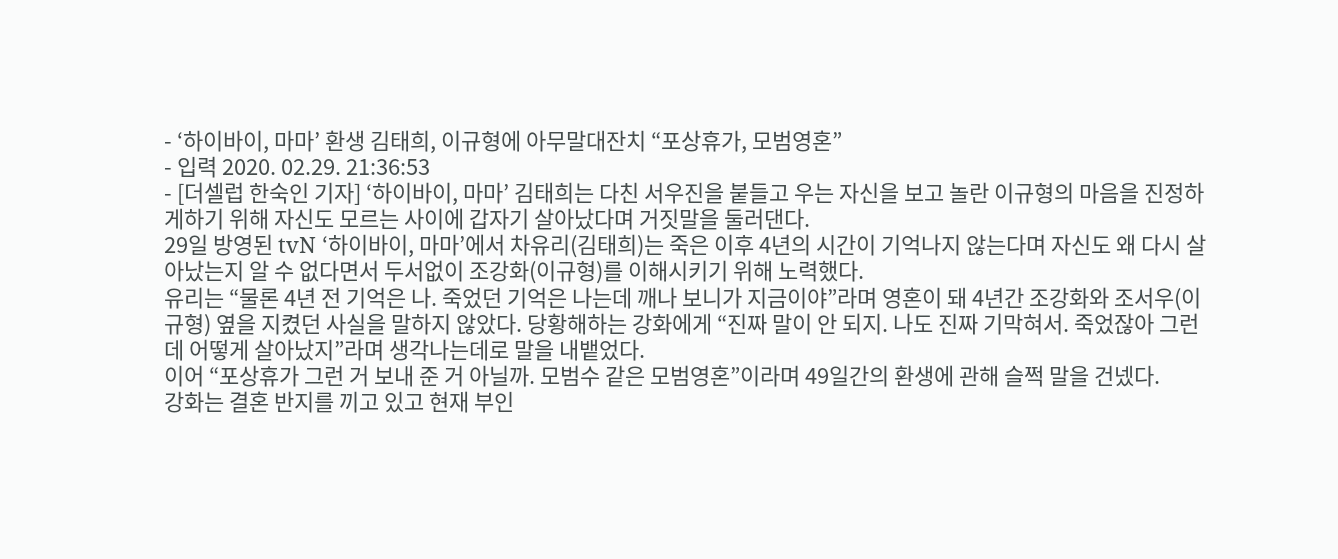- ‘하이바이, 마마’ 환생 김태희, 이규형에 아무말대잔치 “포상휴가, 모범영혼”
- 입력 2020. 02.29. 21:36:53
- [더셀럽 한숙인 기자] ‘하이바이, 마마’ 김태희는 다친 서우진을 붙들고 우는 자신을 보고 놀란 이규형의 마음을 진정하게하기 위해 자신도 모르는 사이에 갑자기 살아났다며 거짓말을 둘러댄다.
29일 방영된 tvN ‘하이바이, 마마’에서 차유리(김태희)는 죽은 이후 4년의 시간이 기억나지 않는다며 자신도 왜 다시 살아났는지 알 수 없다면서 두서없이 조강화(이규형)를 이해시키기 위해 노력했다.
유리는 “물론 4년 전 기억은 나. 죽었던 기억은 나는데 깨나 보니가 지금이야”라며 영혼이 돼 4년간 조강화와 조서우(이규형) 옆을 지켰던 사실을 말하지 않았다. 당황해하는 강화에게 “진짜 말이 안 되지. 나도 진짜 기막혀서. 죽었잖아 그런데 어떻게 살아났지”라며 생각나는데로 말을 내뱉었다.
이어 “포상휴가 그런 거 보내 준 거 아닐까. 모범수 같은 모범영혼”이라며 49일간의 환생에 관해 슬쩍 말을 건넸다.
강화는 결혼 반지를 끼고 있고 현재 부인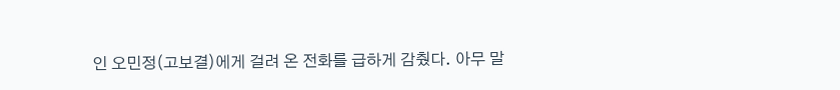인 오민정(고보결)에게 걸려 온 전화를 급하게 감췄다. 아무 말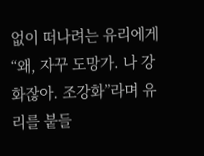없이 떠나려는 유리에게 “왜, 자꾸 도망가. 나 강화잖아. 조강화”라며 유리를 붙들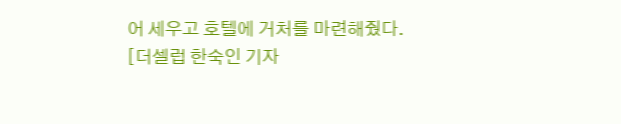어 세우고 호텔에 거처를 마련해줬다.
[더셀럽 한숙인 기자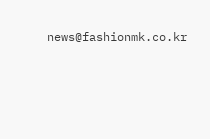news@fashionmk.co.kr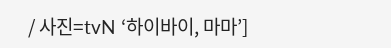/ 사진=tvN ‘하이바이, 마마’]